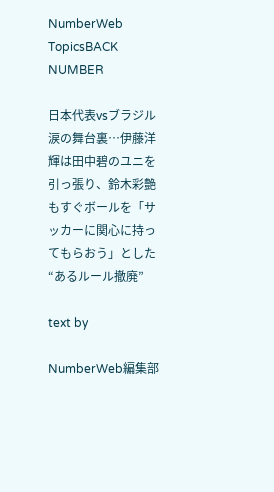NumberWeb TopicsBACK NUMBER

日本代表vsブラジル涙の舞台裏…伊藤洋輝は田中碧のユニを引っ張り、鈴木彩艶もすぐボールを「サッカーに関心に持ってもらおう」とした“あるルール撤廃”

text by

NumberWeb編集部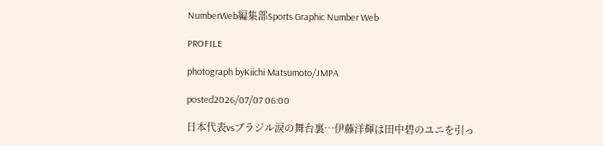NumberWeb編集部Sports Graphic Number Web

PROFILE

photograph byKiichi Matsumoto/JMPA

posted2026/07/07 06:00

日本代表vsブラジル涙の舞台裏…伊藤洋輝は田中碧のユニを引っ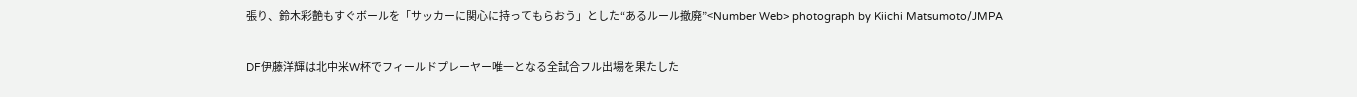張り、鈴木彩艶もすぐボールを「サッカーに関心に持ってもらおう」とした“あるルール撤廃”<Number Web> photograph by Kiichi Matsumoto/JMPA

DF伊藤洋輝は北中米W杯でフィールドプレーヤー唯一となる全試合フル出場を果たした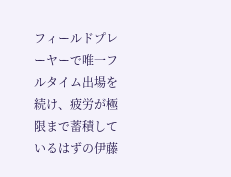フィールドプレーヤーで唯一フルタイム出場を続け、疲労が極限まで蓄積しているはずの伊藤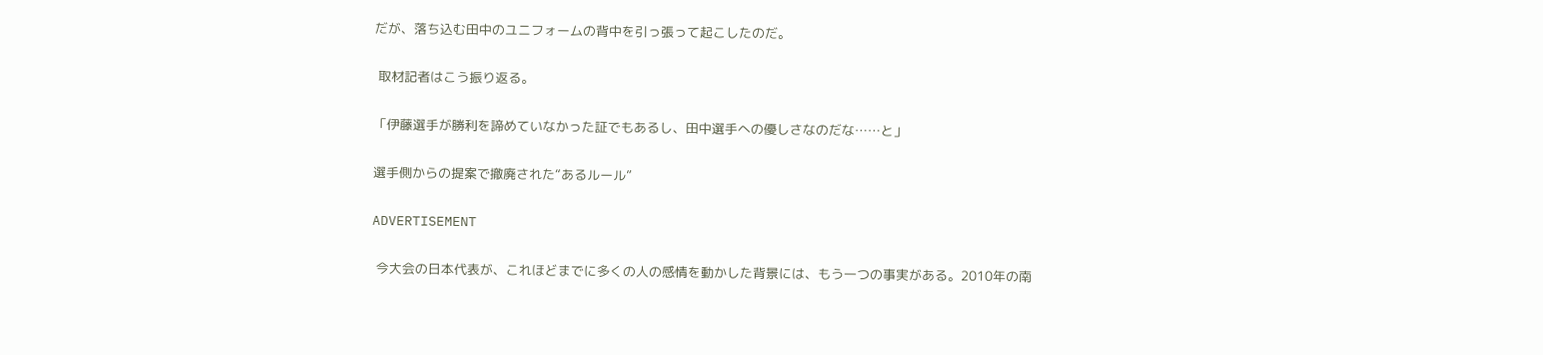だが、落ち込む田中のユニフォームの背中を引っ張って起こしたのだ。

 取材記者はこう振り返る。

「伊藤選手が勝利を諦めていなかった証でもあるし、田中選手への優しさなのだな……と」

選手側からの提案で撤廃された“あるルール”

ADVERTISEMENT

 今大会の日本代表が、これほどまでに多くの人の感情を動かした背景には、もう一つの事実がある。2010年の南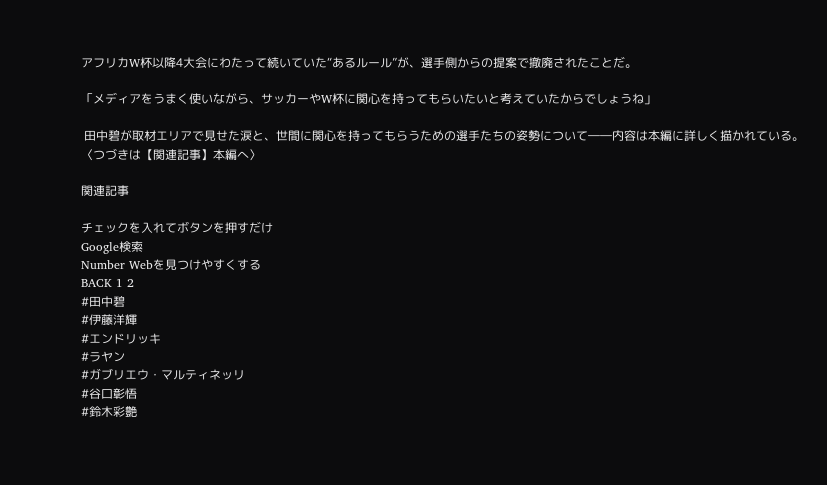アフリカW杯以降4大会にわたって続いていた“あるルール”が、選手側からの提案で撤廃されたことだ。

「メディアをうまく使いながら、サッカーやW杯に関心を持ってもらいたいと考えていたからでしょうね」

 田中碧が取材エリアで見せた涙と、世間に関心を持ってもらうための選手たちの姿勢について――内容は本編に詳しく描かれている。〈つづきは【関連記事】本編へ〉

関連記事

チェックを入れてボタンを押すだけ
Google検索
Number Webを見つけやすくする
BACK 1 2
#田中碧
#伊藤洋輝
#エンドリッキ
#ラヤン
#ガブリエウ・マルティネッリ
#谷口彰悟
#鈴木彩艶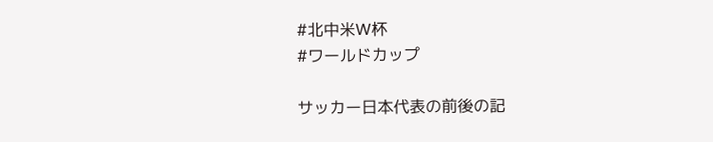#北中米W杯
#ワールドカップ

サッカー日本代表の前後の記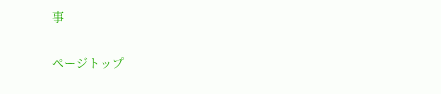事

ページトップ